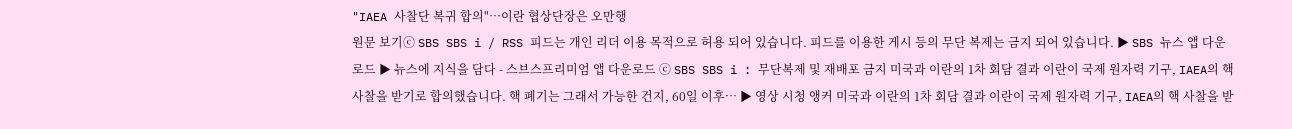"IAEA 사찰단 복귀 합의"…이란 협상단장은 오만행
원문 보기ⓒ SBS SBS i / RSS 피드는 개인 리더 이용 목적으로 허용 되어 있습니다. 피드를 이용한 게시 등의 무단 복제는 금지 되어 있습니다. ▶ SBS 뉴스 앱 다운로드 ▶ 뉴스에 지식을 담다 - 스브스프리미엄 앱 다운로드 ⓒ SBS SBS i : 무단복제 및 재배포 금지 미국과 이란의 1차 회담 결과 이란이 국제 원자력 기구, IAEA의 핵 사찰을 받기로 합의했습니다. 핵 폐기는 그래서 가능한 건지, 60일 이후… ▶ 영상 시청 앵커 미국과 이란의 1차 회담 결과 이란이 국제 원자력 기구, IAEA의 핵 사찰을 받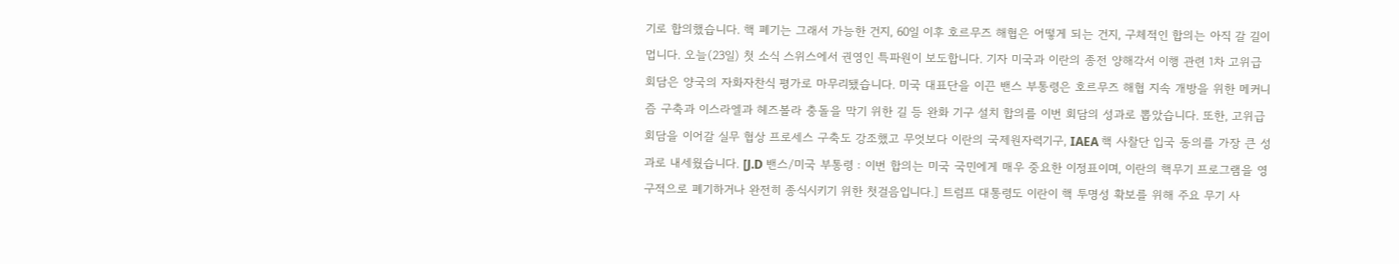기로 합의했습니다. 핵 폐기는 그래서 가능한 건지, 60일 이후 호르무즈 해협은 어떻게 되는 건지, 구체적인 합의는 아직 갈 길이 멉니다. 오늘(23일) 첫 소식 스위스에서 권영인 특파원이 보도합니다. 기자 미국과 이란의 종전 양해각서 이행 관련 1차 고위급 회담은 양국의 자화자찬식 평가로 마무리됐습니다. 미국 대표단을 이끈 밴스 부통령은 호르무즈 해협 지속 개방을 위한 메커니즘 구축과 이스라엘과 헤즈볼라 충돌을 막기 위한 길 등 완화 기구 설치 합의를 이번 회담의 성과로 뽑았습니다. 또한, 고위급 회담을 이어갈 실무 협상 프로세스 구축도 강조했고 무엇보다 이란의 국제원자력기구, IAEA 핵 사찰단 입국 동의를 가장 큰 성과로 내세웠습니다. [J.D 밴스/미국 부통령 : 이번 합의는 미국 국민에게 매우 중요한 이정표이며, 이란의 핵무기 프로그램을 영구적으로 폐기하거나 완전히 종식시키기 위한 첫걸음입니다.] 트럼프 대통령도 이란이 핵 투명성 확보를 위해 주요 무기 사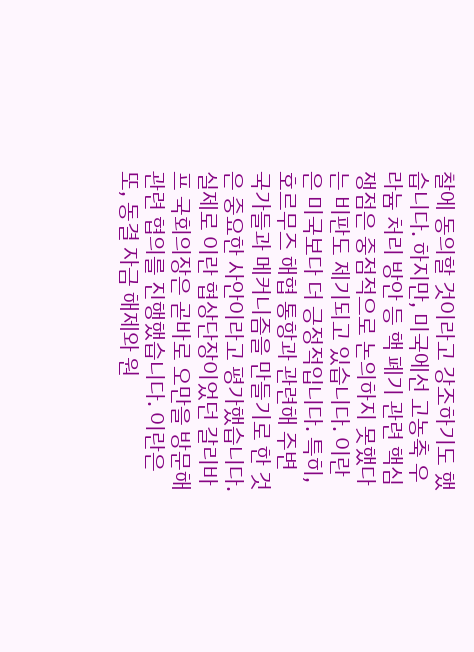찰에 동의할 것이라고 강조하기도 했습니다. 하지만, 미국에선 고농축 우라늄 처리 방안 등 핵 폐기 관련 핵심 쟁점은 중점적으로 논의하지 못했다는 비판도 제기되고 있습니다. 이란은 미국보다 더 긍정적입니다. 특히, 호르무즈 해협 통항과 관련해 주변 국가들과 메커니즘을 만들기로 한 것은 중요한 사안이라고 평가했습니다. 실제로 이란 협상단장이었던 갈리바프 국회의장은 곧바로 오만을 방문해 관련 협의를 진행했습니다. 이란은 또, 동결 자금 해제와 원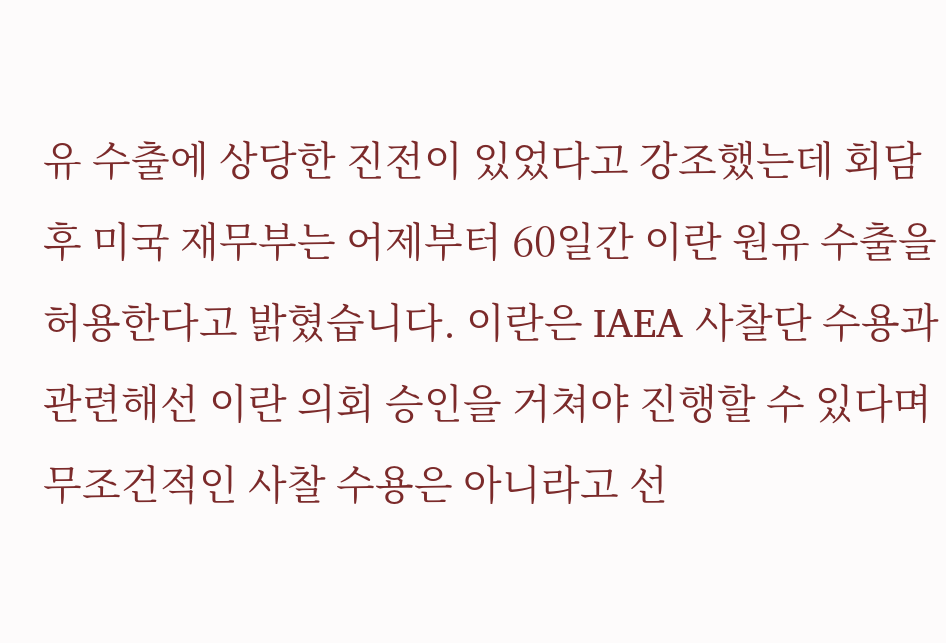유 수출에 상당한 진전이 있었다고 강조했는데 회담 후 미국 재무부는 어제부터 60일간 이란 원유 수출을 허용한다고 밝혔습니다. 이란은 IAEA 사찰단 수용과 관련해선 이란 의회 승인을 거쳐야 진행할 수 있다며 무조건적인 사찰 수용은 아니라고 선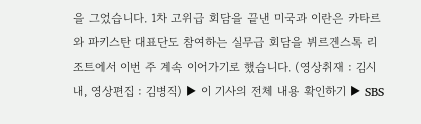을 그었습니다. 1차 고위급 회담을 끝낸 미국과 이란은 카타르와 파키스탄 대표단도 참여하는 실무급 회담을 뷔르겐스톡 리조트에서 이번 주 계속 이어가기로 했습니다. (영상취재 : 김시내, 영상편집 : 김병직) ▶ 이 기사의 전체 내용 확인하기 ▶ SBS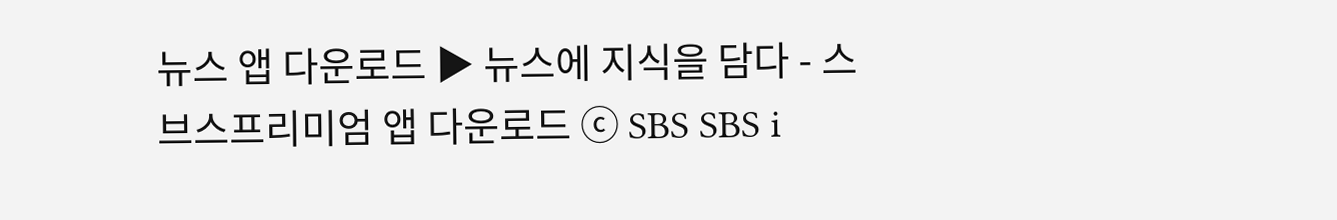뉴스 앱 다운로드 ▶ 뉴스에 지식을 담다 - 스브스프리미엄 앱 다운로드 ⓒ SBS SBS i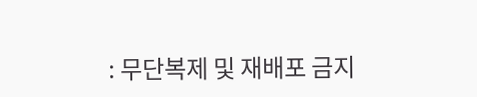: 무단복제 및 재배포 금지